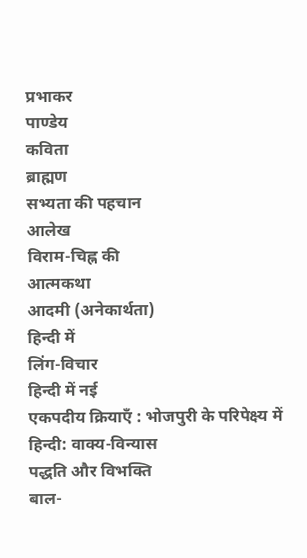प्रभाकर
पाण्डेय
कविता
ब्राह्मण
सभ्यता की पहचान
आलेख
विराम-चिह्न की
आत्मकथा
आदमी (अनेकार्थता)
हिन्दी में
लिंग-विचार
हिन्दी में नई
एकपदीय क्रियाएँ : भोजपुरी के परिपेक्ष्य में
हिन्दी: वाक्य-विन्यास
पद्धति और विभक्ति
बाल-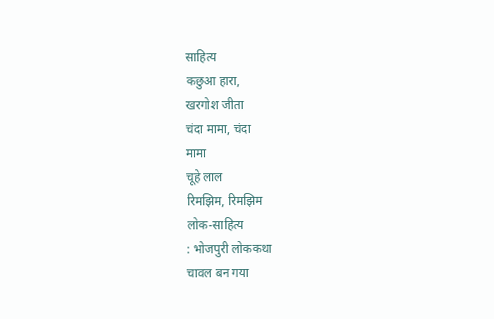साहित्य
कछुआ हारा,
खरगोश जीता
चंदा मामा, चंदा
मामा
चूहे लाल
रिमझिम, रिमझिम
लोक-साहित्य
: भोजपुरी लोककथा
चावल बन गया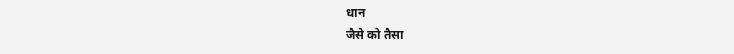धान
जैसे को तैसा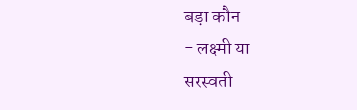बड़ा कौन
- लक्ष्मी या
सरस्वती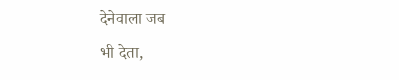देनेवाला जब
भी देता,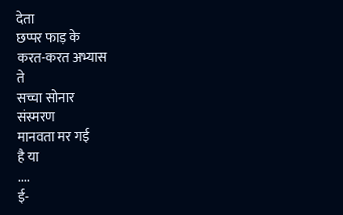देता
छप्पर फाड़ के
करत-करत अभ्यास
ते
सच्चा सोनार
संस्मरण
मानवता मर गई
है या
....
ई-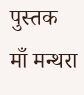पुस्तक
माँ मन्थरा